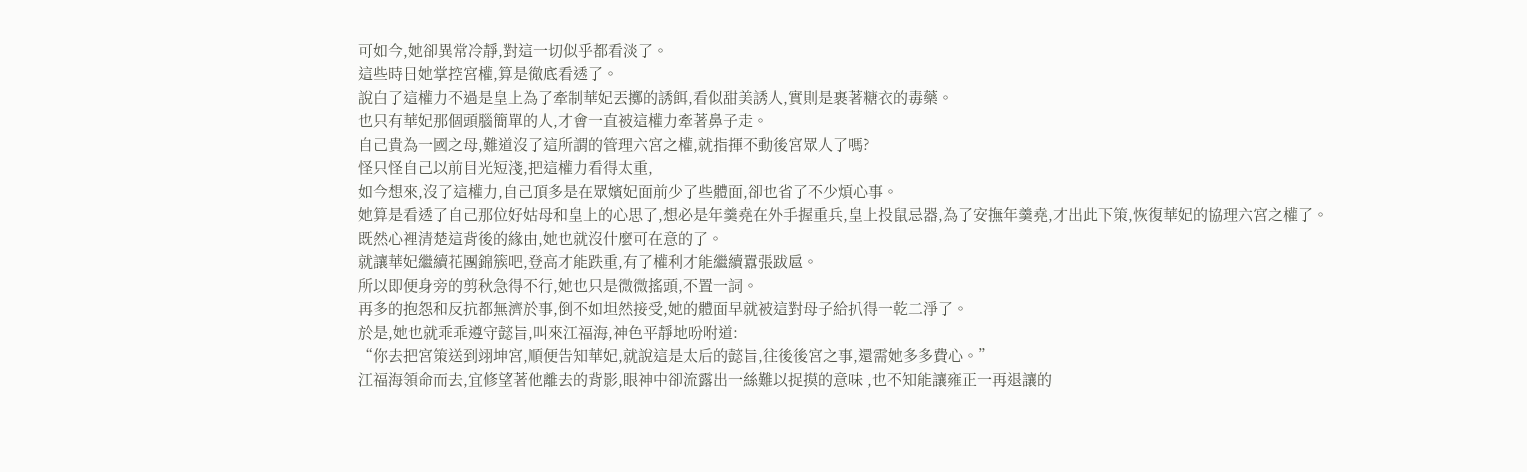可如今,她卻異常冷靜,對這一切似乎都看淡了。
這些時日她掌控宮權,算是徹底看透了。
說白了這權力不過是皇上為了牽制華妃丟擲的誘餌,看似甜美誘人,實則是裹著糖衣的毒藥。
也只有華妃那個頭腦簡單的人,才會一直被這權力牽著鼻子走。
自己貴為一國之母,難道沒了這所謂的管理六宮之權,就指揮不動後宮眾人了嗎?
怪只怪自己以前目光短淺,把這權力看得太重,
如今想來,沒了這權力,自己頂多是在眾嬪妃面前少了些體面,卻也省了不少煩心事。
她算是看透了自己那位好姑母和皇上的心思了,想必是年羹堯在外手握重兵,皇上投鼠忌器,為了安撫年羹堯,才出此下策,恢復華妃的協理六宮之權了。
既然心裡清楚這背後的緣由,她也就沒什麼可在意的了。
就讓華妃繼續花團錦簇吧,登高才能跌重,有了權利才能繼續囂張跋扈。
所以即便身旁的剪秋急得不行,她也只是微微搖頭,不置一詞。
再多的抱怨和反抗都無濟於事,倒不如坦然接受,她的體面早就被這對母子給扒得一乾二淨了。
於是,她也就乖乖遵守懿旨,叫來江福海,神色平靜地吩咐道:
“你去把宮策送到翊坤宮,順便告知華妃,就說這是太后的懿旨,往後後宮之事,還需她多多費心。”
江福海領命而去,宜修望著他離去的背影,眼神中卻流露出一絲難以捉摸的意味 ,也不知能讓雍正一再退讓的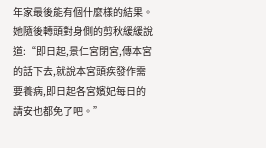年家最後能有個什麼樣的結果。
她隨後轉頭對身側的剪秋緩緩說道:“即日起,景仁宮閉宮,傳本宮的話下去,就說本宮頭疾發作需要養病,即日起各宮嬪妃每日的請安也都免了吧。”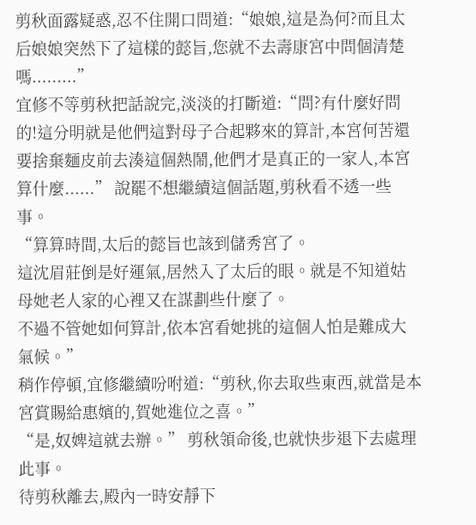剪秋面露疑惑,忍不住開口問道:“娘娘,這是為何?而且太后娘娘突然下了這樣的懿旨,您就不去壽康宮中問個清楚嗎.........”
宜修不等剪秋把話說完,淡淡的打斷道:“問?有什麼好問的!這分明就是他們這對母子合起夥來的算計,本宮何苦還要捨棄麵皮前去湊這個熱鬧,他們才是真正的一家人,本宮算什麼......” 說罷不想繼續這個話題,剪秋看不透一些事。
“算算時間,太后的懿旨也該到儲秀宮了。
這沈眉莊倒是好運氣,居然入了太后的眼。就是不知道姑母她老人家的心裡又在謀劃些什麼了。
不過不管她如何算計,依本宮看她挑的這個人怕是難成大氣候。”
稍作停頓,宜修繼續吩咐道:“剪秋,你去取些東西,就當是本宮賞賜給惠嬪的,賀她進位之喜。”
“是,奴婢這就去辦。” 剪秋領命後,也就快步退下去處理此事。
待剪秋離去,殿內一時安靜下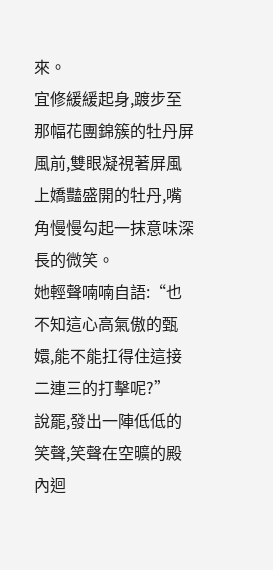來。
宜修緩緩起身,踱步至那幅花團錦簇的牡丹屏風前,雙眼凝視著屏風上嬌豔盛開的牡丹,嘴角慢慢勾起一抹意味深長的微笑。
她輕聲喃喃自語:“也不知這心高氣傲的甄嬛,能不能扛得住這接二連三的打擊呢?”
說罷,發出一陣低低的笑聲,笑聲在空曠的殿內迴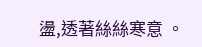盪,透著絲絲寒意 。